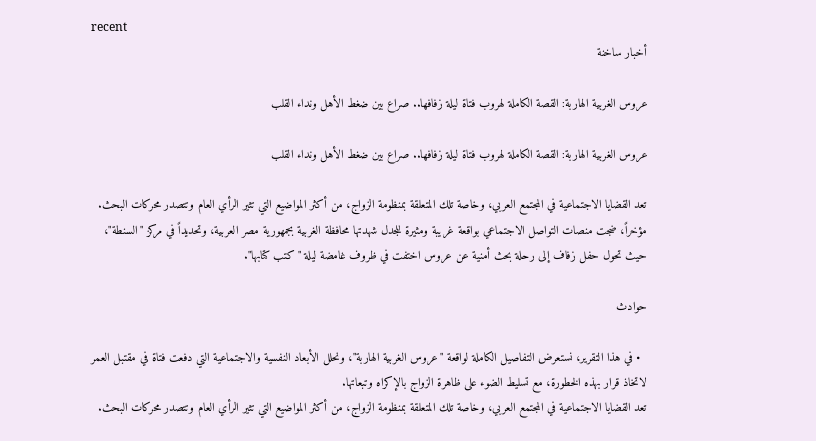recent
أخبار ساخنة

عروس الغربية الهاربة: القصة الكاملة لهروب فتاة ليلة زفافها.. صراع بين ضغط الأهل ونداء القلب

عروس الغربية الهاربة: القصة الكاملة لهروب فتاة ليلة زفافها.. صراع بين ضغط الأهل ونداء القلب

تعد القضايا الاجتماعية في المجتمع العربي، وخاصة تلك المتعلقة بمنظومة الزواج، من أكثر المواضيع التي تثير الرأي العام وتتصدر محركات البحث. مؤخراً، ضجت منصات التواصل الاجتماعي بواقعة غريبة ومثيرة للجدل شهدتها محافظة الغربية بجمهورية مصر العربية، وتحديداً في مركز "السنطة"، حيث تحول حفل زفاف إلى رحلة بحث أمنية عن عروس اختفت في ظروف غامضة ليلة "كتب كتابها".

حوادث

  • في هذا التقرير، نستعرض التفاصيل الكاملة لواقعة "عروس الغربية الهاربة"، ونحلل الأبعاد النفسية والاجتماعية التي دفعت فتاة في مقتبل العمر لاتخاذ قرار بهذه الخطورة، مع تسليط الضوء على ظاهرة الزواج بالإكراه وتبعاتها.
تعد القضايا الاجتماعية في المجتمع العربي، وخاصة تلك المتعلقة بمنظومة الزواج، من أكثر المواضيع التي تثير الرأي العام وتتصدر محركات البحث.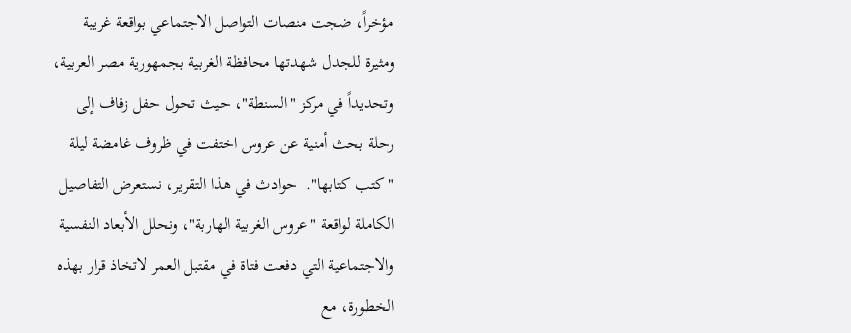مؤخراً، ضجت منصات التواصل الاجتماعي بواقعة غريبة ومثيرة للجدل شهدتها محافظة الغربية بجمهورية مصر العربية، وتحديداً في مركز "السنطة"، حيث تحول حفل زفاف إلى رحلة بحث أمنية عن عروس اختفت في ظروف غامضة ليلة "كتب كتابها".  حوادث في هذا التقرير، نستعرض التفاصيل الكاملة لواقعة "عروس الغربية الهاربة"، ونحلل الأبعاد النفسية والاجتماعية التي دفعت فتاة في مقتبل العمر لاتخاذ قرار بهذه الخطورة، مع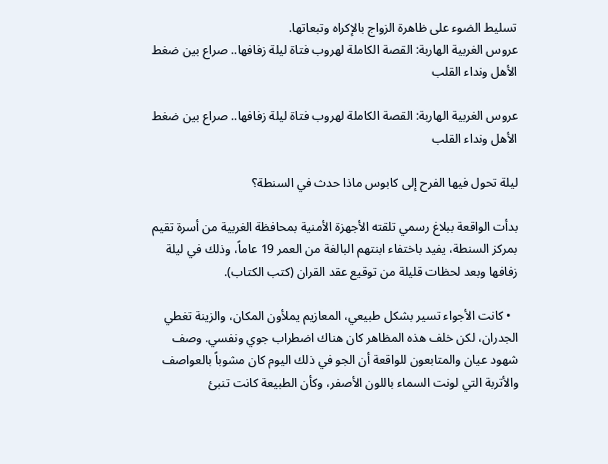تسليط الضوء على ظاهرة الزواج بالإكراه وتبعاتها.
عروس الغربية الهاربة: القصة الكاملة لهروب فتاة ليلة زفافها.. صراع بين ضغط الأهل ونداء القلب

عروس الغربية الهاربة: القصة الكاملة لهروب فتاة ليلة زفافها.. صراع بين ضغط الأهل ونداء القلب

ليلة تحول فيها الفرح إلى كابوس ماذا حدث في السنطة؟

بدأت الواقعة ببلاغ رسمي تلقته الأجهزة الأمنية بمحافظة الغربية من أسرة تقيم بمركز السنطة، يفيد باختفاء ابنتهم البالغة من العمر 19 عاماً، وذلك في ليلة زفافها وبعد لحظات قليلة من توقيع عقد القران (كتب الكتاب).

  • كانت الأجواء تسير بشكل طبيعي، المعازيم يملأون المكان، والزينة تغطي الجدران، لكن خلف هذه المظاهر كان هناك اضطراب جوي ونفسي. وصف شهود عيان والمتابعون للواقعة أن الجو في ذلك اليوم كان مشوباً بالعواصف والأتربة التي لونت السماء باللون الأصفر، وكأن الطبيعة كانت تنبئ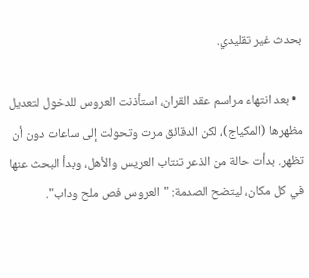بحدث غير تقليدي.

  • بعد انتهاء مراسم عقد القران، استأذنت العروس للدخول لتعديل مظهرها (المكياج)، لكن الدقائق مرت وتحولت إلى ساعات دون أن تظهر. بدأت حالة من الذعر تنتاب العريس والأهل، وبدأ البحث عنها في كل مكان، ليتضح الصدمة: "العروس فص ملح وداب".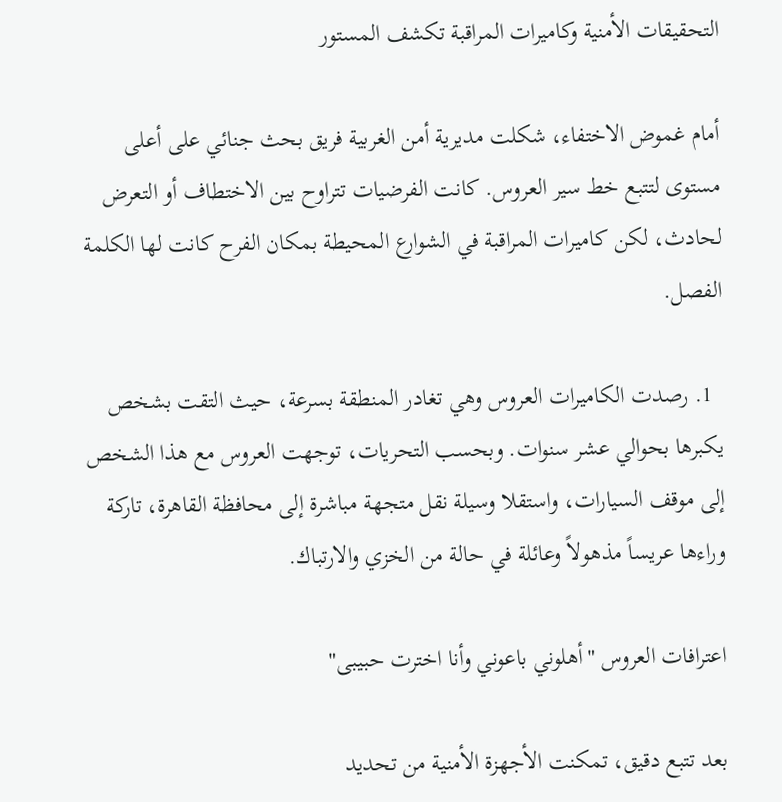التحقيقات الأمنية وكاميرات المراقبة تكشف المستور

أمام غموض الاختفاء، شكلت مديرية أمن الغربية فريق بحث جنائي على أعلى مستوى لتتبع خط سير العروس. كانت الفرضيات تتراوح بين الاختطاف أو التعرض لحادث، لكن كاميرات المراقبة في الشوارع المحيطة بمكان الفرح كانت لها الكلمة الفصل.

  1. رصدت الكاميرات العروس وهي تغادر المنطقة بسرعة، حيث التقت بشخص يكبرها بحوالي عشر سنوات. وبحسب التحريات، توجهت العروس مع هذا الشخص إلى موقف السيارات، واستقلا وسيلة نقل متجهة مباشرة إلى محافظة القاهرة، تاركة وراءها عريساً مذهولاً وعائلة في حالة من الخزي والارتباك.

اعترافات العروس "أهلوني باعوني وأنا اخترت حبيبى"

بعد تتبع دقيق، تمكنت الأجهزة الأمنية من تحديد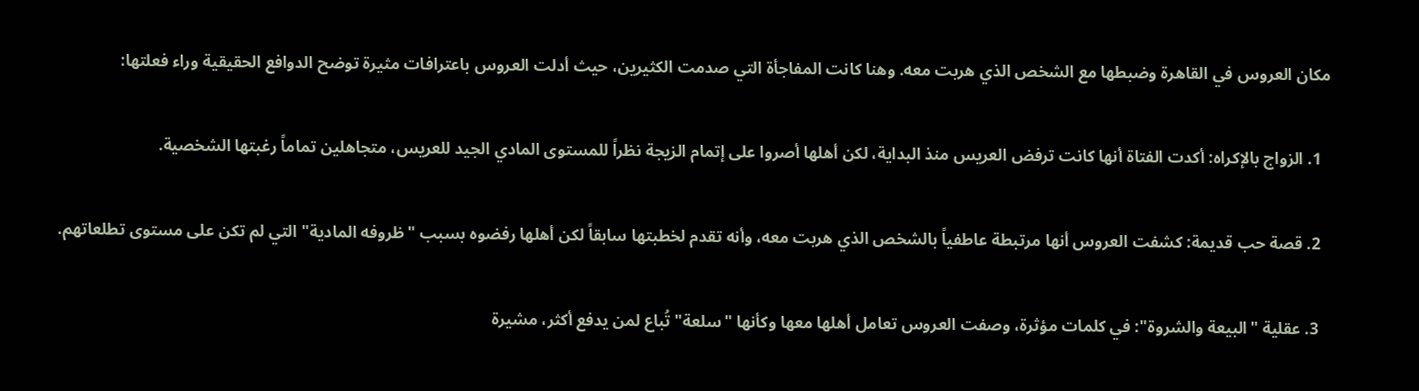مكان العروس في القاهرة وضبطها مع الشخص الذي هربت معه. وهنا كانت المفاجأة التي صدمت الكثيرين، حيث أدلت العروس باعترافات مثيرة توضح الدوافع الحقيقية وراء فعلتها:

  1. الزواج بالإكراه: أكدت الفتاة أنها كانت ترفض العريس منذ البداية، لكن أهلها أصروا على إتمام الزيجة نظراً للمستوى المادي الجيد للعريس، متجاهلين تماماً رغبتها الشخصية.

  2. قصة حب قديمة: كشفت العروس أنها مرتبطة عاطفياً بالشخص الذي هربت معه، وأنه تقدم لخطبتها سابقاً لكن أهلها رفضوه بسبب "ظروفه المادية" التي لم تكن على مستوى تطلعاتهم.

  3. عقلية "البيعة والشروة": في كلمات مؤثرة، وصفت العروس تعامل أهلها معها وكأنها "سلعة" تُباع لمن يدفع أكثر، مشيرة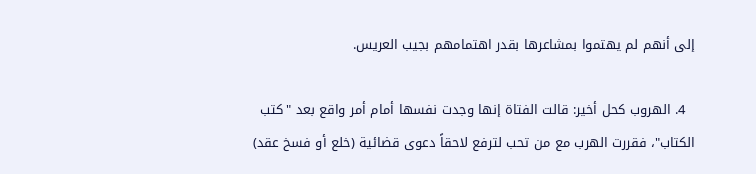إلى أنهم لم يهتموا بمشاعرها بقدر اهتمامهم بجيب العريس.

  4. الهروب كحل أخير: قالت الفتاة إنها وجدت نفسها أمام أمر واقع بعد "كتب الكتاب"، فقررت الهرب مع من تحب لترفع لاحقاً دعوى قضائية (خلع أو فسخ عقد)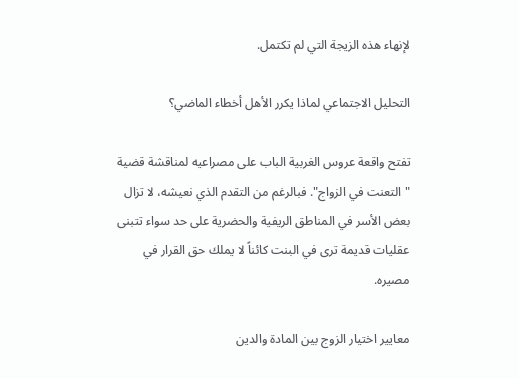لإنهاء هذه الزيجة التي لم تكتمل.

التحليل الاجتماعي لماذا يكرر الأهل أخطاء الماضي؟

تفتح واقعة عروس الغربية الباب على مصراعيه لمناقشة قضية "التعنت في الزواج". فبالرغم من التقدم الذي نعيشه، لا تزال بعض الأسر في المناطق الريفية والحضرية على حد سواء تتبنى عقليات قديمة ترى في البنت كائناً لا يملك حق القرار في مصيره.

معايير اختيار الزوج بين المادة والدين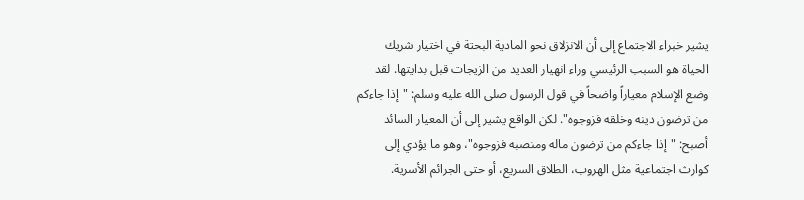يشير خبراء الاجتماع إلى أن الانزلاق نحو المادية البحتة في اختيار شريك الحياة هو السبب الرئيسي وراء انهيار العديد من الزيجات قبل بدايتها. لقد وضع الإسلام معياراً واضحاً في قول الرسول صلى الله عليه وسلم: "إذا جاءكم من ترضون دينه وخلقه فزوجوه". لكن الواقع يشير إلى أن المعيار السائد أصبح: "إذا جاءكم من ترضون ماله ومنصبه فزوجوه"، وهو ما يؤدي إلى كوارث اجتماعية مثل الهروب، الطلاق السريع، أو حتى الجرائم الأسرية.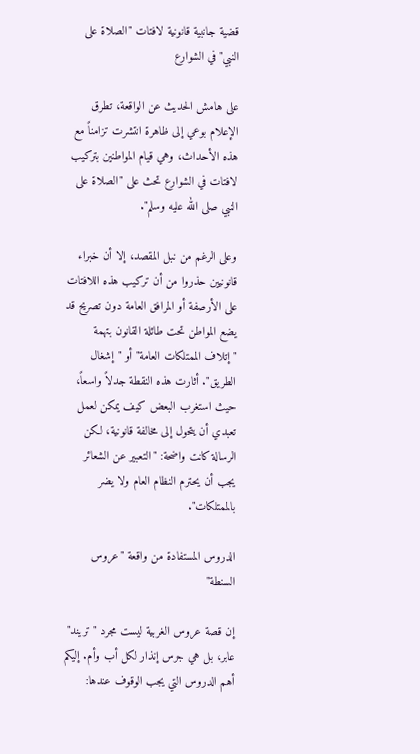قضية جانبية قانونية لافتات "الصلاة على النبي" في الشوارع

على هامش الحديث عن الواقعة، تطرق الإعلام بوعي إلى ظاهرة انتشرت تزامناً مع هذه الأحداث، وهي قيام المواطنين بتركيب لافتات في الشوارع تحث على "الصلاة على النبي صلى الله عليه وسلم".

وعلى الرغم من نبل المقصد، إلا أن خبراء قانونيين حذروا من أن تركيب هذه اللافتات على الأرصفة أو المرافق العامة دون تصريح قد يضع المواطن تحت طائلة القانون بتهمة "إتلاف الممتلكات العامة" أو "إشغال الطريق". أثارت هذه النقطة جدلاً واسعاً، حيث استغرب البعض كيف يمكن لعمل تعبدي أن يتحول إلى مخالفة قانونية، لكن الرسالة كانت واضحة: "التعبير عن الشعائر يجب أن يحترم النظام العام ولا يضر بالممتلكات".

الدروس المستفادة من واقعة "عروس السنطة"

إن قصة عروس الغربية ليست مجرد "تريند" عابر، بل هي جرس إنذار لكل أب وأم. إليكم أهم الدروس التي يجب الوقوف عندها: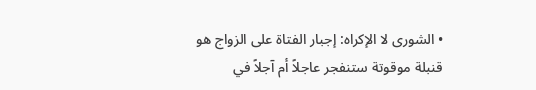• الشورى لا الإكراه: إجبار الفتاة على الزواج هو قنبلة موقوتة ستنفجر عاجلاً أم آجلاً في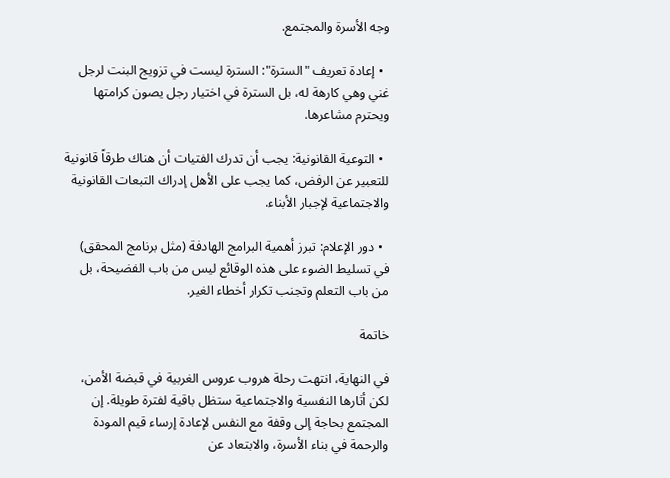وجه الأسرة والمجتمع.

  • إعادة تعريف "السترة": السترة ليست في تزويج البنت لرجل غني وهي كارهة له، بل السترة في اختيار رجل يصون كرامتها ويحترم مشاعرها.

  • التوعية القانونية: يجب أن تدرك الفتيات أن هناك طرقاً قانونية للتعبير عن الرفض، كما يجب على الأهل إدراك التبعات القانونية والاجتماعية لإجبار الأبناء.

  • دور الإعلام: تبرز أهمية البرامج الهادفة (مثل برنامج المحقق) في تسليط الضوء على هذه الوقائع ليس من باب الفضيحة، بل من باب التعلم وتجنب تكرار أخطاء الغير.

خاتمة

في النهاية، انتهت رحلة هروب عروس الغربية في قبضة الأمن، لكن أثارها النفسية والاجتماعية ستظل باقية لفترة طويلة. إن المجتمع بحاجة إلى وقفة مع النفس لإعادة إرساء قيم المودة والرحمة في بناء الأسرة، والابتعاد عن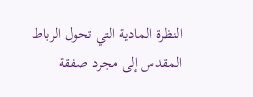النظرة المادية التي تحول الرباط المقدس إلى مجرد صفقة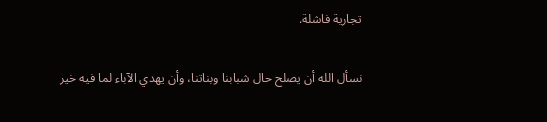تجارية فاشلة.

نسأل الله أن يصلح حال شبابنا وبناتنا، وأن يهدي الآباء لما فيه خير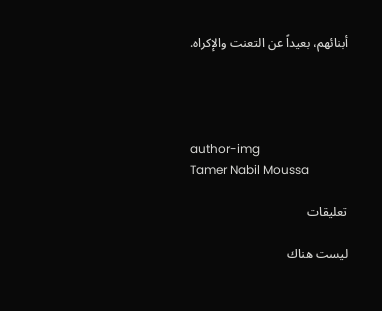أبنائهم، بعيداً عن التعنت والإكراه.




author-img
Tamer Nabil Moussa

تعليقات

ليست هناك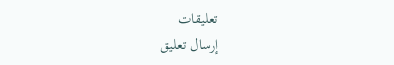تعليقات
إرسال تعليق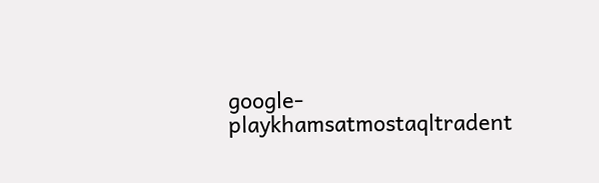google-playkhamsatmostaqltradent